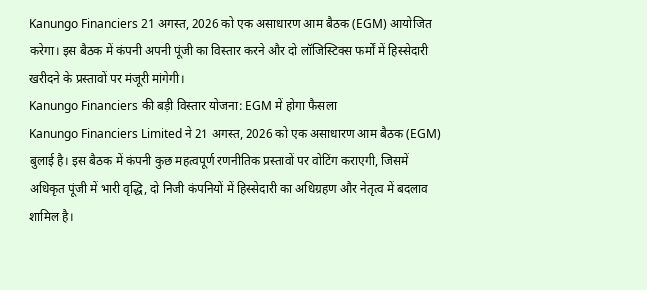Kanungo Financiers 21 अगस्त, 2026 को एक असाधारण आम बैठक (EGM) आयोजित करेगा। इस बैठक में कंपनी अपनी पूंजी का विस्तार करने और दो लॉजिस्टिक्स फर्मों में हिस्सेदारी खरीदने के प्रस्तावों पर मंजूरी मांगेगी।
Kanungo Financiers की बड़ी विस्तार योजना: EGM में होगा फैसला
Kanungo Financiers Limited ने 21 अगस्त, 2026 को एक असाधारण आम बैठक (EGM) बुलाई है। इस बैठक में कंपनी कुछ महत्वपूर्ण रणनीतिक प्रस्तावों पर वोटिंग कराएगी, जिसमें अधिकृत पूंजी में भारी वृद्धि, दो निजी कंपनियों में हिस्सेदारी का अधिग्रहण और नेतृत्व में बदलाव शामिल है।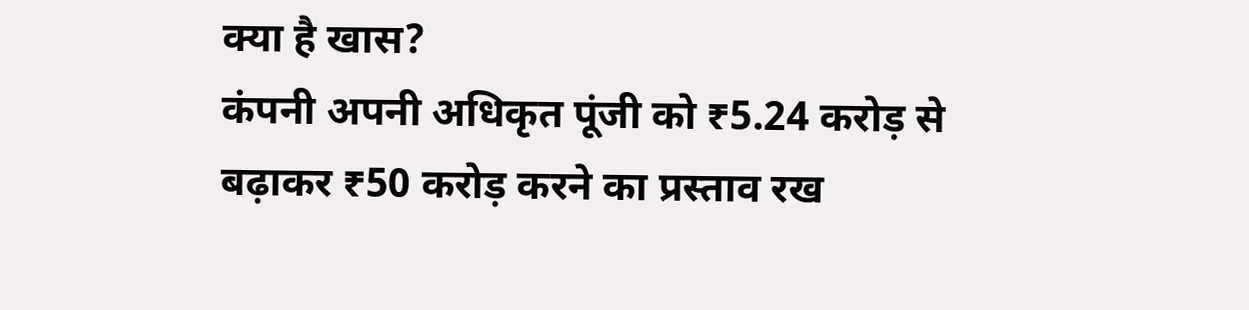क्या है खास?
कंपनी अपनी अधिकृत पूंजी को ₹5.24 करोड़ से बढ़ाकर ₹50 करोड़ करने का प्रस्ताव रख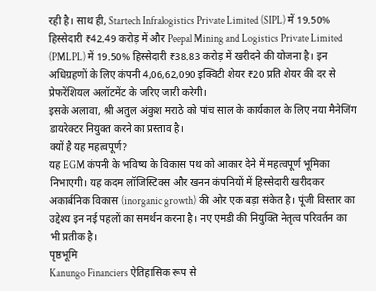रही है। साथ ही, Startech Infralogistics Private Limited (SIPL) में 19.50% हिस्सेदारी ₹42.49 करोड़ में और Peepal Mining and Logistics Private Limited (PMLPL) में 19.50% हिस्सेदारी ₹38.83 करोड़ में खरीदने की योजना है। इन अधिग्रहणों के लिए कंपनी 4,06,62,090 इक्विटी शेयर ₹20 प्रति शेयर की दर से प्रेफरेंशियल अलॉटमेंट के जरिए जारी करेगी।
इसके अलावा, श्री अतुल अंकुश मराठे को पांच साल के कार्यकाल के लिए नया मैनेजिंग डायरेक्टर नियुक्त करने का प्रस्ताव है।
क्यों है यह महत्वपूर्ण?
यह EGM कंपनी के भविष्य के विकास पथ को आकार देने में महत्वपूर्ण भूमिका निभाएगी। यह कदम लॉजिस्टिक्स और खनन कंपनियों में हिस्सेदारी खरीदकर अकार्बनिक विकास (inorganic growth) की ओर एक बड़ा संकेत है। पूंजी विस्तार का उद्देश्य इन नई पहलों का समर्थन करना है। नए एमडी की नियुक्ति नेतृत्व परिवर्तन का भी प्रतीक है।
पृष्ठभूमि
Kanungo Financiers ऐतिहासिक रूप से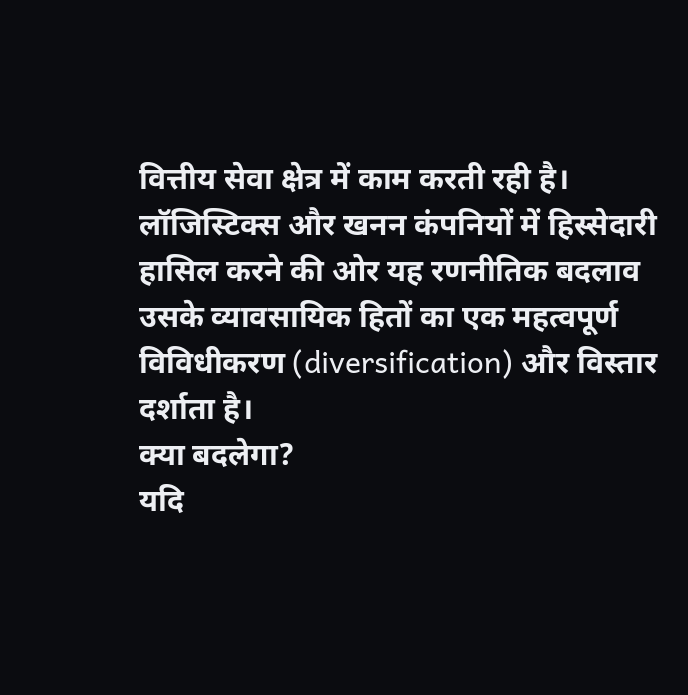वित्तीय सेवा क्षेत्र में काम करती रही है। लॉजिस्टिक्स और खनन कंपनियों में हिस्सेदारी हासिल करने की ओर यह रणनीतिक बदलाव उसके व्यावसायिक हितों का एक महत्वपूर्ण विविधीकरण (diversification) और विस्तार दर्शाता है।
क्या बदलेगा?
यदि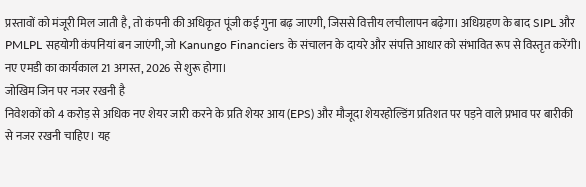प्रस्तावों को मंजूरी मिल जाती है, तो कंपनी की अधिकृत पूंजी कई गुना बढ़ जाएगी, जिससे वित्तीय लचीलापन बढ़ेगा। अधिग्रहण के बाद SIPL और PMLPL सहयोगी कंपनियां बन जाएंगी, जो Kanungo Financiers के संचालन के दायरे और संपत्ति आधार को संभावित रूप से विस्तृत करेंगी। नए एमडी का कार्यकाल 21 अगस्त, 2026 से शुरू होगा।
जोखिम जिन पर नजर रखनी है
निवेशकों को 4 करोड़ से अधिक नए शेयर जारी करने के प्रति शेयर आय (EPS) और मौजूदा शेयरहोल्डिंग प्रतिशत पर पड़ने वाले प्रभाव पर बारीकी से नजर रखनी चाहिए। यह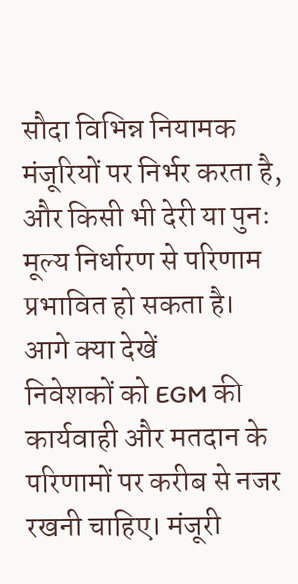सौदा विभिन्न नियामक मंजूरियों पर निर्भर करता है, और किसी भी देरी या पुनः मूल्य निर्धारण से परिणाम प्रभावित हो सकता है।
आगे क्या देखें
निवेशकों को EGM की कार्यवाही और मतदान के परिणामों पर करीब से नजर रखनी चाहिए। मंजूरी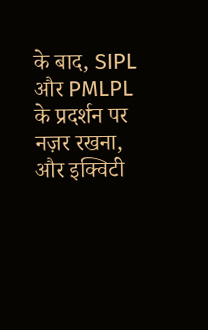के बाद, SIPL और PMLPL के प्रदर्शन पर नज़र रखना, और इक्विटी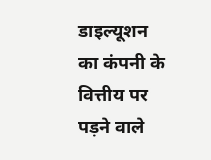डाइल्यूशन का कंपनी के वित्तीय पर पड़ने वाले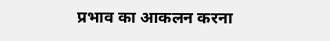प्रभाव का आकलन करना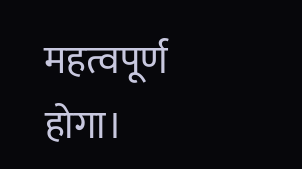महत्वपूर्ण होगा।